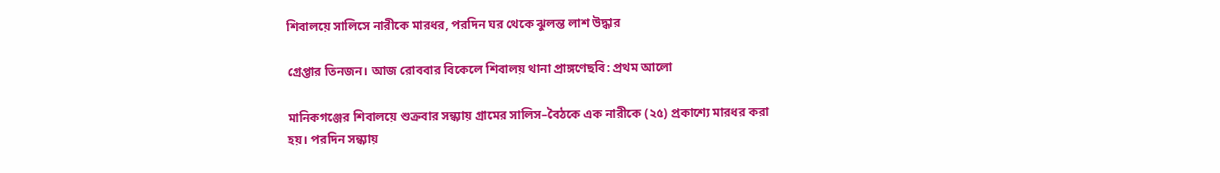শিবালয়ে সালিসে নারীকে মারধর, পরদিন ঘর থেকে ঝুলন্ত লাশ উদ্ধার

গ্রেপ্তার তিনজন। আজ রোববার বিকেলে শিবালয় থানা প্রাঙ্গণেছবি: প্রথম আলো

মানিকগঞ্জের শিবালয়ে শুক্রবার সন্ধ্যায় গ্রামের সালিস–বৈঠকে এক নারীকে (২৫) প্রকাশ্যে মারধর করা হয়। পরদিন সন্ধ্যায়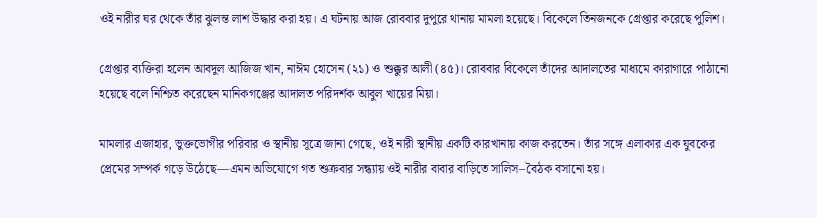ওই নারীর ঘর থেকে তাঁর ঝুলন্ত লাশ উদ্ধার করা হয়। এ ঘটনায় আজ রোববার দুপুরে থানায় মামলা হয়েছে। বিকেলে তিনজনকে গ্রেপ্তার করেছে পুলিশ।

গ্রেপ্তার ব্যক্তিরা হলেন আবদুল আজিজ খান, নাঈম হোসেন (২১) ও শুক্কুর আলী (৪৫)। রোববার বিকেলে তাঁদের আদালতের মাধ্যমে কারাগারে পাঠানো হয়েছে বলে নিশ্চিত করেছেন মানিকগঞ্জের আদালত পরিদর্শক আবুল খায়ের মিয়া।

মামলার এজাহার, ভুক্তভোগীর পরিবার ও স্থানীয় সূত্রে জানা গেছে, ওই নারী স্থানীয় একটি কারখানায় কাজ করতেন। তাঁর সঙ্গে এলাকার এক যুবকের প্রেমের সম্পর্ক গড়ে উঠেছে—এমন অভিযোগে গত শুক্রবার সন্ধ্যায় ওই নারীর বাবার বাড়িতে সালিস–বৈঠক বসানো হয়।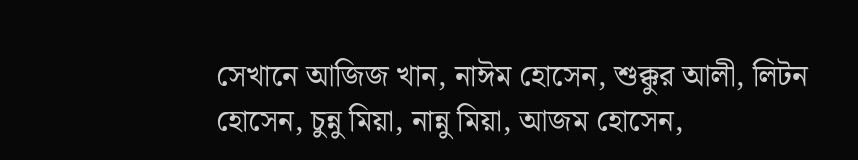সেখানে আজিজ খান, নাঈম হোসেন, শুক্কুর আলী, লিটন হোসেন, চুন্নু মিয়া, নান্নু মিয়া, আজম হোসেন,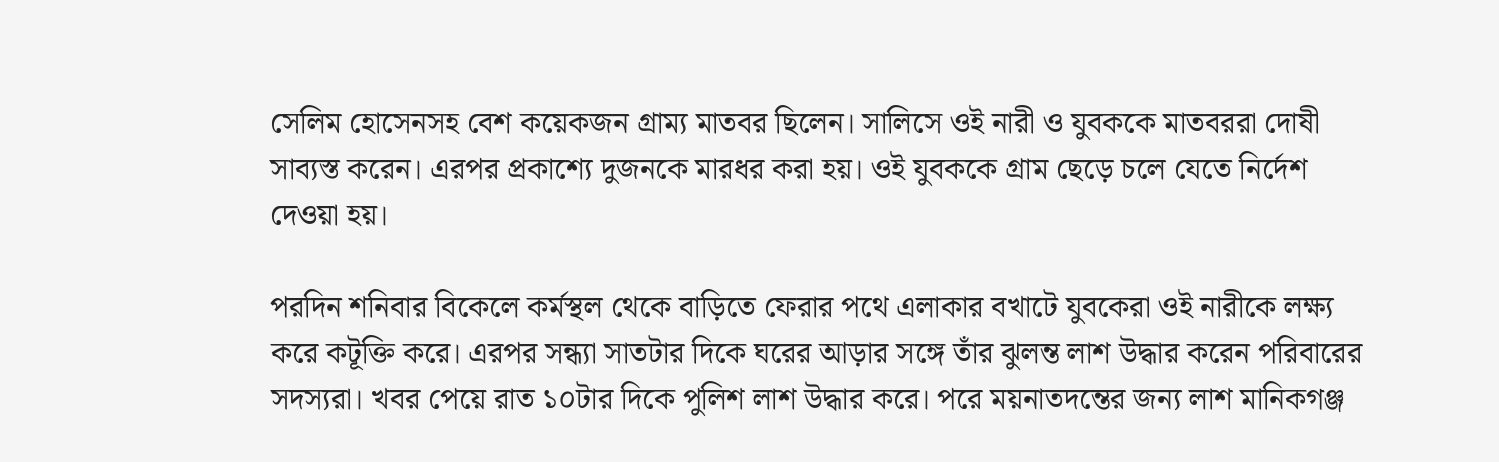সেলিম হোসেনসহ বেশ কয়েকজন গ্রাম্য মাতবর ছিলেন। সালিসে ওই নারী ও যুবককে মাতবররা দোষী সাব্যস্ত করেন। এরপর প্রকাশ্যে দুজনকে মারধর করা হয়। ওই যুবককে গ্রাম ছেড়ে চলে যেতে নির্দেশ দেওয়া হয়।

পরদিন শনিবার বিকেলে কর্মস্থল থেকে বাড়িতে ফেরার পথে এলাকার বখাটে যুবকেরা ওই নারীকে লক্ষ্য করে কটূক্তি করে। এরপর সন্ধ্যা সাতটার দিকে ঘরের আড়ার সঙ্গে তাঁর ঝুলন্ত লাশ উদ্ধার করেন পরিবারের সদস্যরা। খবর পেয়ে রাত ১০টার দিকে পুলিশ লাশ উদ্ধার করে। পরে ময়নাতদন্তের জন্য লাশ মানিকগঞ্জ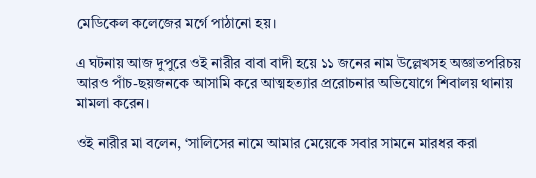মেডিকেল কলেজের মর্গে পাঠানো হয়।

এ ঘটনায় আজ দুপুরে ওই নারীর বাবা বাদী হয়ে ১১ জনের নাম উল্লেখসহ অজ্ঞাতপরিচয় আরও পাঁচ-ছয়জনকে আসামি করে আত্মহত্যার প্ররোচনার অভিযোগে শিবালয় থানায় মামলা করেন।

ওই নারীর মা বলেন, ‘সালিসের নামে আমার মেয়েকে সবার সামনে মারধর করা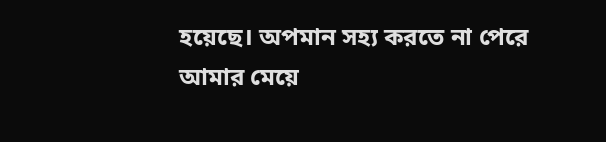হয়েছে। অপমান সহ্য করতে না পেরে আমার মেয়ে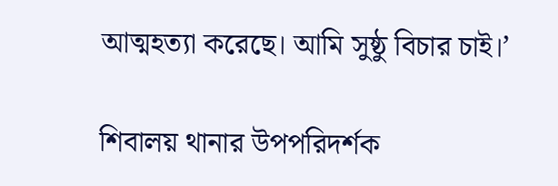আত্মহত্যা করেছে। আমি সুষ্ঠু বিচার চাই।’

শিবালয় থানার উপপরিদর্শক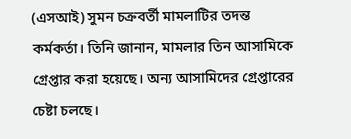(এসআই) সুমন চক্রবর্তী মামলাটির তদন্ত কর্মকর্তা। তিনি জানান, মামলার তিন আসামিকে গ্রেপ্তার করা হয়েছে। অন্য আসামিদের গ্রেপ্তারের চেষ্টা চলছে।